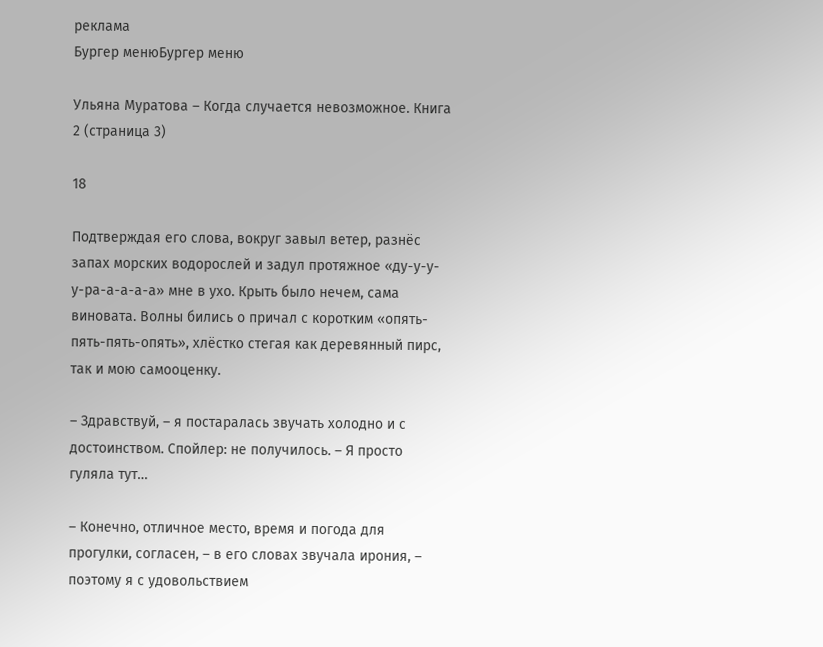реклама
Бургер менюБургер меню

Ульяна Муратова – Когда случается невозможное. Книга 2 (страница 3)

18

Подтверждая его слова, вокруг завыл ветер, разнёс запах морских водорослей и задул протяжное «ду-у-у-у-ра-а-а-а-а» мне в ухо. Крыть было нечем, сама виновата. Волны бились о причал с коротким «опять-пять-пять-опять», хлёстко стегая как деревянный пирс, так и мою самооценку.

– Здравствуй, – я постаралась звучать холодно и с достоинством. Спойлер: не получилось. – Я просто гуляла тут…

– Конечно, отличное место, время и погода для прогулки, согласен, – в его словах звучала ирония, – поэтому я с удовольствием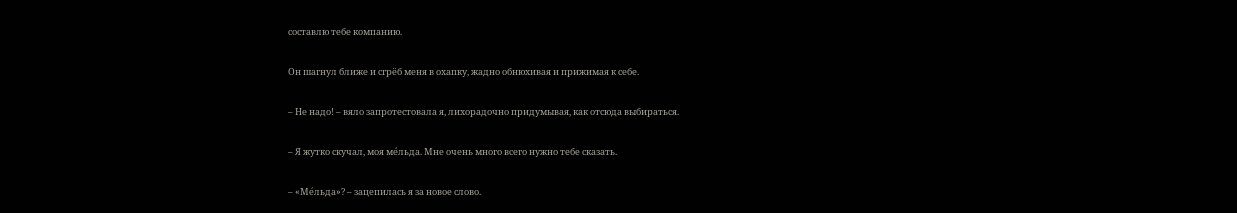составлю тебе компанию.

Он шагнул ближе и сгрёб меня в охапку, жадно обнюхивая и прижимая к себе.

– Не надо! – вяло запротестовала я, лихорадочно придумывая, как отсюда выбираться.

– Я жутко скучал, моя ме́льда. Мне очень много всего нужно тебе сказать.

– «Ме́льда»? – зацепилась я за новое слово.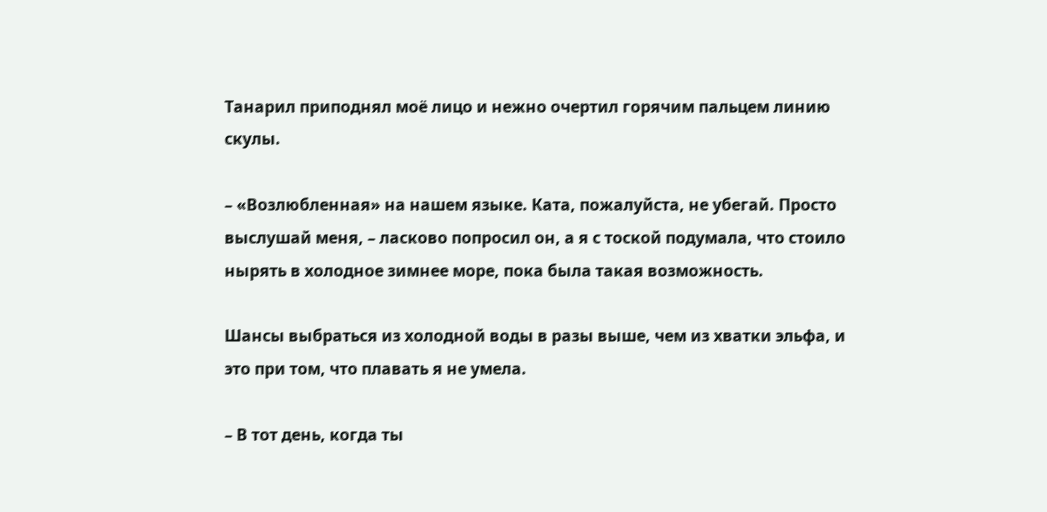Танарил приподнял моё лицо и нежно очертил горячим пальцем линию скулы.

– «Возлюбленная» на нашем языке. Ката, пожалуйста, не убегай. Просто выслушай меня, – ласково попросил он, а я с тоской подумала, что стоило нырять в холодное зимнее море, пока была такая возможность.

Шансы выбраться из холодной воды в разы выше, чем из хватки эльфа, и это при том, что плавать я не умела.

– В тот день, когда ты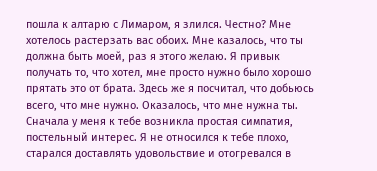пошла к алтарю с Лимаром, я злился. Честно? Мне хотелось растерзать вас обоих. Мне казалось, что ты должна быть моей, раз я этого желаю. Я привык получать то, что хотел, мне просто нужно было хорошо прятать это от брата. Здесь же я посчитал, что добьюсь всего, что мне нужно. Оказалось, что мне нужна ты. Сначала у меня к тебе возникла простая симпатия, постельный интерес. Я не относился к тебе плохо, старался доставлять удовольствие и отогревался в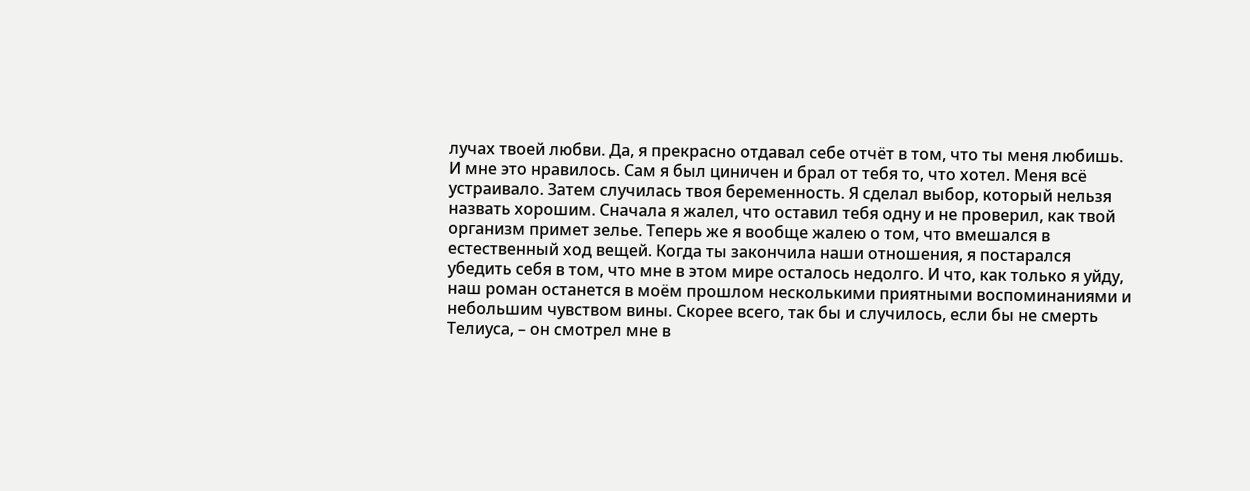лучах твоей любви. Да, я прекрасно отдавал себе отчёт в том, что ты меня любишь. И мне это нравилось. Сам я был циничен и брал от тебя то, что хотел. Меня всё устраивало. Затем случилась твоя беременность. Я сделал выбор, который нельзя назвать хорошим. Сначала я жалел, что оставил тебя одну и не проверил, как твой организм примет зелье. Теперь же я вообще жалею о том, что вмешался в естественный ход вещей. Когда ты закончила наши отношения, я постарался убедить себя в том, что мне в этом мире осталось недолго. И что, как только я уйду, наш роман останется в моём прошлом несколькими приятными воспоминаниями и небольшим чувством вины. Скорее всего, так бы и случилось, если бы не смерть Телиуса, – он смотрел мне в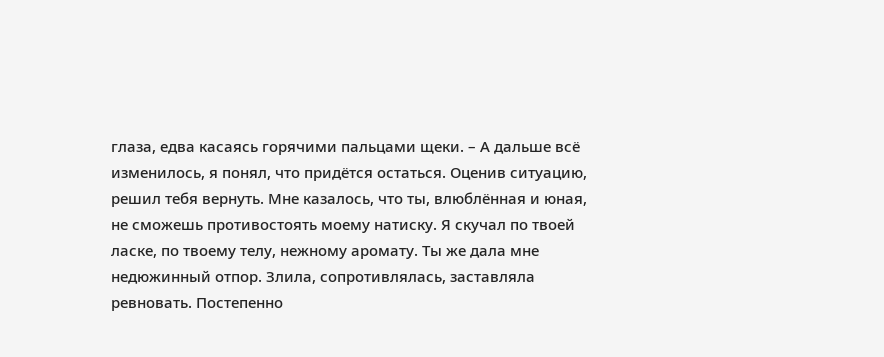глаза, едва касаясь горячими пальцами щеки. – А дальше всё изменилось, я понял, что придётся остаться. Оценив ситуацию, решил тебя вернуть. Мне казалось, что ты, влюблённая и юная, не сможешь противостоять моему натиску. Я скучал по твоей ласке, по твоему телу, нежному аромату. Ты же дала мне недюжинный отпор. Злила, сопротивлялась, заставляла ревновать. Постепенно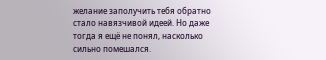желание заполучить тебя обратно стало навязчивой идеей. Но даже тогда я ещё не понял, насколько сильно помешался.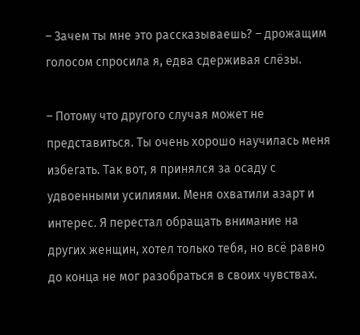– Зачем ты мне это рассказываешь? – дрожащим голосом спросила я, едва сдерживая слёзы.

– Потому что другого случая может не представиться. Ты очень хорошо научилась меня избегать. Так вот, я принялся за осаду с удвоенными усилиями. Меня охватили азарт и интерес. Я перестал обращать внимание на других женщин, хотел только тебя, но всё равно до конца не мог разобраться в своих чувствах.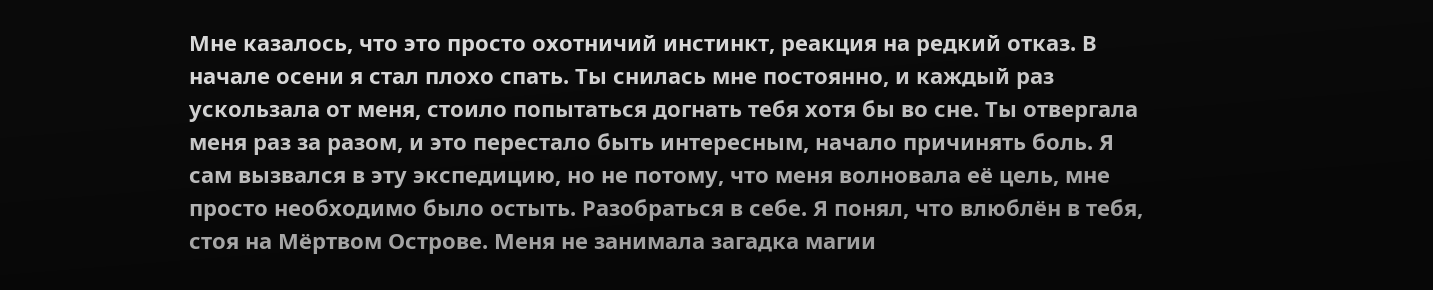Мне казалось, что это просто охотничий инстинкт, реакция на редкий отказ. В начале осени я стал плохо спать. Ты снилась мне постоянно, и каждый раз ускользала от меня, стоило попытаться догнать тебя хотя бы во сне. Ты отвергала меня раз за разом, и это перестало быть интересным, начало причинять боль. Я сам вызвался в эту экспедицию, но не потому, что меня волновала её цель, мне просто необходимо было остыть. Разобраться в себе. Я понял, что влюблён в тебя, стоя на Мёртвом Острове. Меня не занимала загадка магии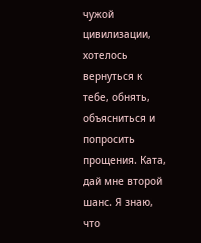чужой цивилизации, хотелось вернуться к тебе, обнять, объясниться и попросить прощения. Ката, дай мне второй шанс. Я знаю, что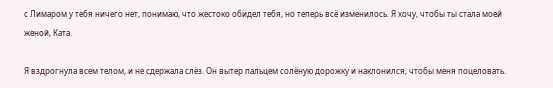с Лимаром у тебя ничего нет, понимаю, что жестоко обидел тебя, но теперь всё изменилось. Я хочу, чтобы ты стала моей женой, Ката.

Я вздрогнула всем телом, и не сдержала слёз. Он вытер пальцем солёную дорожку и наклонился, чтобы меня поцеловать.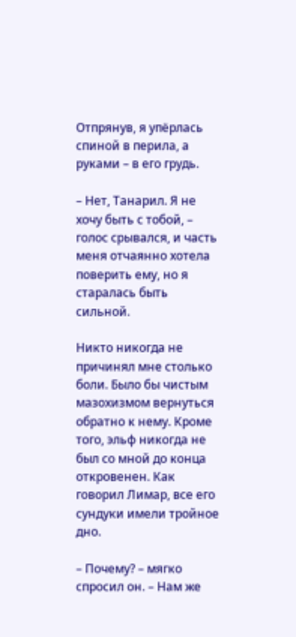Отпрянув, я упёрлась спиной в перила, а руками – в его грудь.

– Нет, Танарил. Я не хочу быть с тобой, – голос срывался, и часть меня отчаянно хотела поверить ему, но я старалась быть сильной.

Никто никогда не причинял мне столько боли. Было бы чистым мазохизмом вернуться обратно к нему. Кроме того, эльф никогда не был со мной до конца откровенен. Как говорил Лимар, все его сундуки имели тройное дно.

– Почему? – мягко спросил он. – Нам же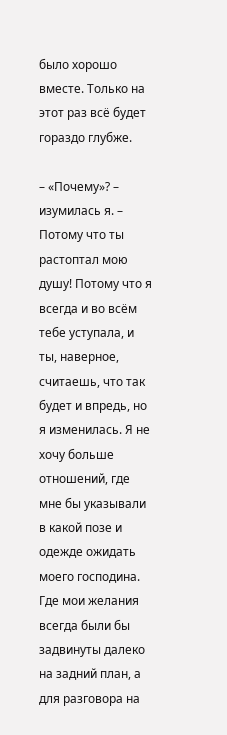было хорошо вместе. Только на этот раз всё будет гораздо глубже.

– «Почему»? – изумилась я. – Потому что ты растоптал мою душу! Потому что я всегда и во всём тебе уступала, и ты, наверное, считаешь, что так будет и впредь, но я изменилась. Я не хочу больше отношений, где мне бы указывали в какой позе и одежде ожидать моего господина. Где мои желания всегда были бы задвинуты далеко на задний план, а для разговора на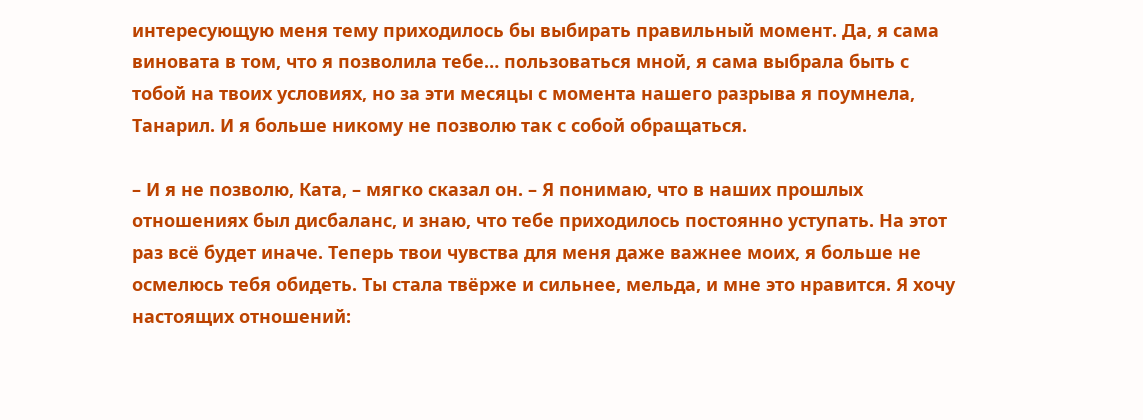интересующую меня тему приходилось бы выбирать правильный момент. Да, я сама виновата в том, что я позволила тебе… пользоваться мной, я сама выбрала быть с тобой на твоих условиях, но за эти месяцы с момента нашего разрыва я поумнела, Танарил. И я больше никому не позволю так с собой обращаться.

– И я не позволю, Ката, – мягко сказал он. – Я понимаю, что в наших прошлых отношениях был дисбаланс, и знаю, что тебе приходилось постоянно уступать. На этот раз всё будет иначе. Теперь твои чувства для меня даже важнее моих, я больше не осмелюсь тебя обидеть. Ты стала твёрже и сильнее, мельда, и мне это нравится. Я хочу настоящих отношений: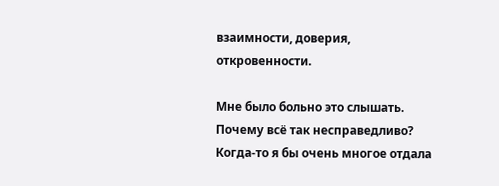взаимности, доверия, откровенности.

Мне было больно это слышать. Почему всё так несправедливо? Когда-то я бы очень многое отдала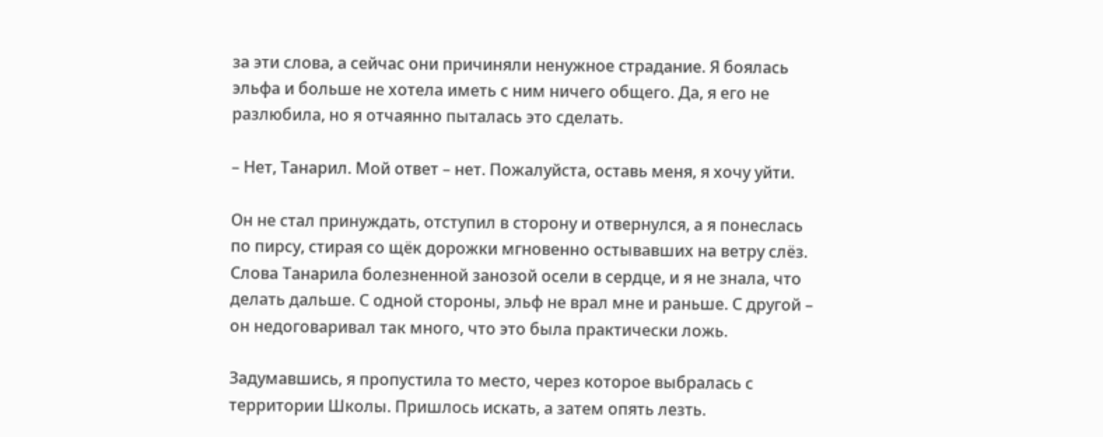за эти слова, а сейчас они причиняли ненужное страдание. Я боялась эльфа и больше не хотела иметь с ним ничего общего. Да, я его не разлюбила, но я отчаянно пыталась это сделать.

– Нет, Танарил. Мой ответ – нет. Пожалуйста, оставь меня, я хочу уйти.

Он не стал принуждать, отступил в сторону и отвернулся, а я понеслась по пирсу, стирая со щёк дорожки мгновенно остывавших на ветру слёз. Слова Танарила болезненной занозой осели в сердце, и я не знала, что делать дальше. С одной стороны, эльф не врал мне и раньше. С другой – он недоговаривал так много, что это была практически ложь.

Задумавшись, я пропустила то место, через которое выбралась с территории Школы. Пришлось искать, а затем опять лезть.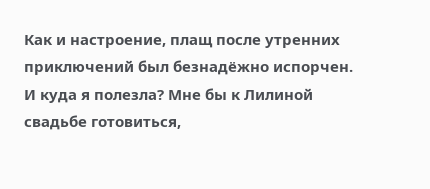Как и настроение, плащ после утренних приключений был безнадёжно испорчен. И куда я полезла? Мне бы к Лилиной свадьбе готовиться,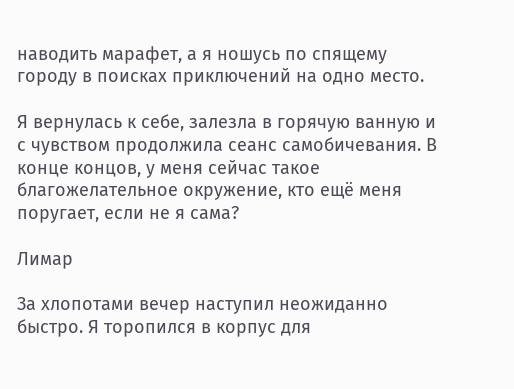наводить марафет, а я ношусь по спящему городу в поисках приключений на одно место.

Я вернулась к себе, залезла в горячую ванную и с чувством продолжила сеанс самобичевания. В конце концов, у меня сейчас такое благожелательное окружение, кто ещё меня поругает, если не я сама?

Лимар

За хлопотами вечер наступил неожиданно быстро. Я торопился в корпус для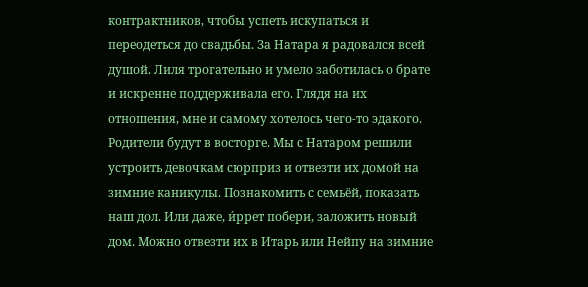контрактников, чтобы успеть искупаться и переодеться до свадьбы. За Натара я радовался всей душой. Лиля трогательно и умело заботилась о брате и искренне поддерживала его. Глядя на их отношения, мне и самому хотелось чего-то эдакого. Родители будут в восторге. Мы с Натаром решили устроить девочкам сюрприз и отвезти их домой на зимние каникулы. Познакомить с семьёй, показать наш дол. Или даже, и́ррет побери, заложить новый дом. Можно отвезти их в Итарь или Нейпу на зимние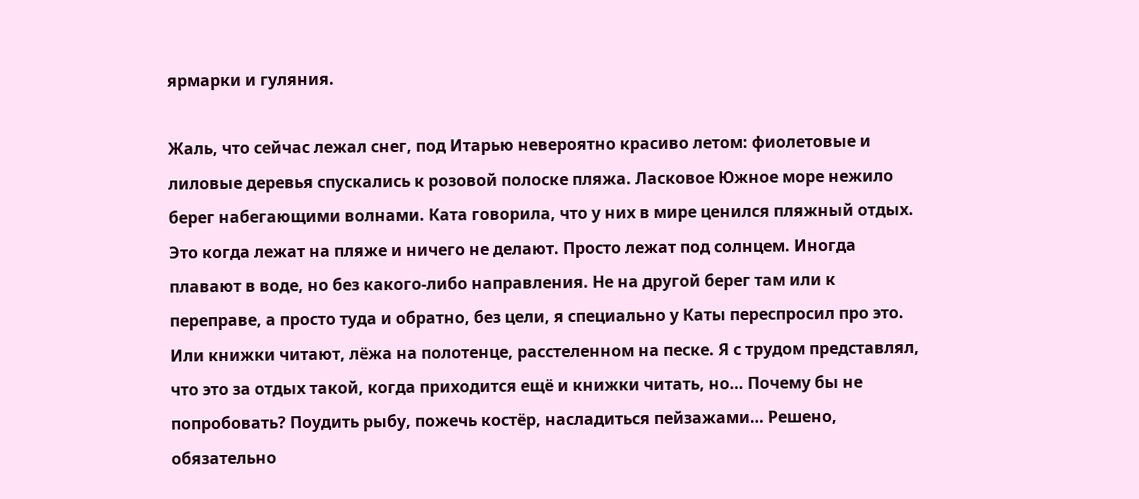ярмарки и гуляния.

Жаль, что сейчас лежал снег, под Итарью невероятно красиво летом: фиолетовые и лиловые деревья спускались к розовой полоске пляжа. Ласковое Южное море нежило берег набегающими волнами. Ката говорила, что у них в мире ценился пляжный отдых. Это когда лежат на пляже и ничего не делают. Просто лежат под солнцем. Иногда плавают в воде, но без какого-либо направления. Не на другой берег там или к переправе, а просто туда и обратно, без цели, я специально у Каты переспросил про это. Или книжки читают, лёжа на полотенце, расстеленном на песке. Я с трудом представлял, что это за отдых такой, когда приходится ещё и книжки читать, но… Почему бы не попробовать? Поудить рыбу, пожечь костёр, насладиться пейзажами… Решено, обязательно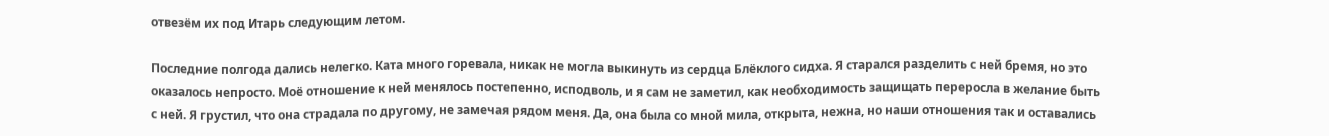отвезём их под Итарь следующим летом.

Последние полгода дались нелегко. Ката много горевала, никак не могла выкинуть из сердца Блёклого сидха. Я старался разделить с ней бремя, но это оказалось непросто. Моё отношение к ней менялось постепенно, исподволь, и я сам не заметил, как необходимость защищать переросла в желание быть с ней. Я грустил, что она страдала по другому, не замечая рядом меня. Да, она была со мной мила, открыта, нежна, но наши отношения так и оставались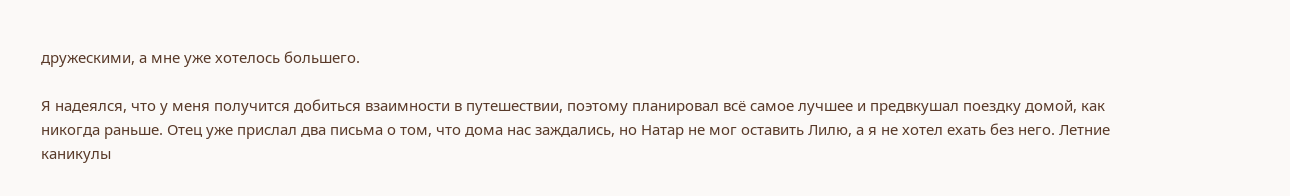дружескими, а мне уже хотелось большего.

Я надеялся, что у меня получится добиться взаимности в путешествии, поэтому планировал всё самое лучшее и предвкушал поездку домой, как никогда раньше. Отец уже прислал два письма о том, что дома нас заждались, но Натар не мог оставить Лилю, а я не хотел ехать без него. Летние каникулы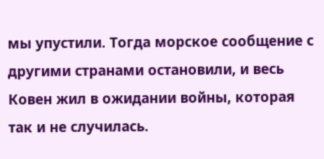мы упустили. Тогда морское сообщение с другими странами остановили, и весь Ковен жил в ожидании войны, которая так и не случилась.